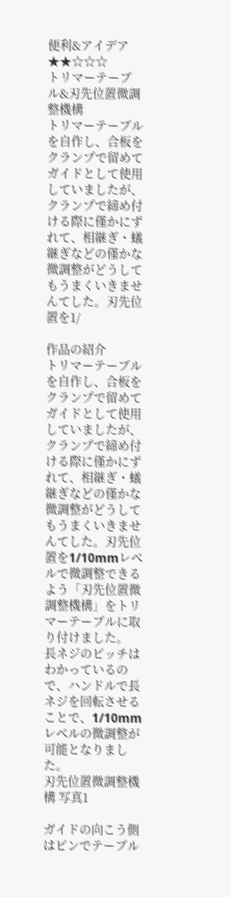便利&アイデア★★☆☆☆
トリマーテーブル&刃先位置微調整機構
トリマーテーブルを自作し、合板をクランプで留めてガイドとして使用していましたが、クランプで締め付ける際に僅かにずれて、相継ぎ・蟻継ぎなどの僅かな微調整がどうしてもうまくいきませんてした。刃先位置を1/

作品の紹介
トリマーテーブルを自作し、合板をクランプで留めてガイドとして使用していましたが、クランプで締め付ける際に僅かにずれて、相継ぎ・蟻継ぎなどの僅かな微調整がどうしてもうまくいきませんてした。刃先位置を1/10mmレベルで微調整できるよう「刃先位置微調整機構」をトリマーテーブルに取り付けました。
長ネジのピッチはわかっているので、ハンドルで長ネジを回転させることで、1/10mmレベルの微調整が可能となりました。
刃先位置微調整機構 写真1

ガイドの向こう側はピンでテーブル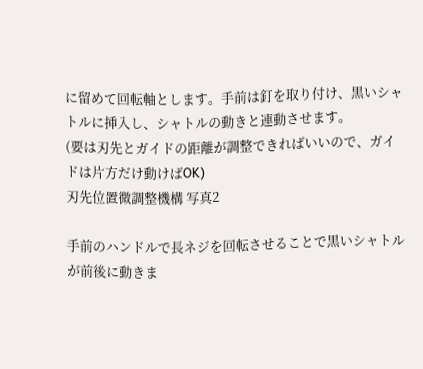に留めて回転軸とします。手前は釘を取り付け、黒いシャトルに挿入し、シャトルの動きと連動させます。
(要は刃先とガイドの距離が調整できればいいので、ガイドは片方だけ動けばOK)
刃先位置微調整機構 写真2

手前のハンドルで長ネジを回転させることで黒いシャトルが前後に動きま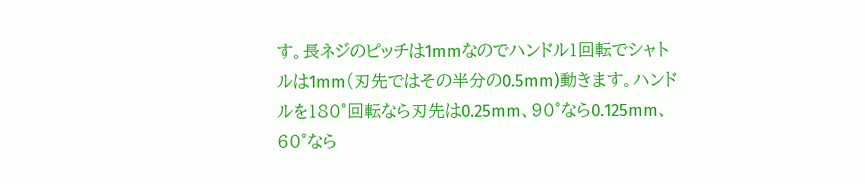す。長ネジのピッチは1mmなのでハンドル1回転でシャトルは1mm(刃先ではその半分の0.5mm)動きます。ハンドルを180°回転なら刃先は0.25mm、90°なら0.125mm、60°なら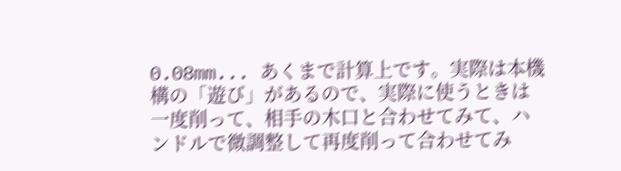0.08mm... あくまで計算上です。実際は本機構の「遊び」があるので、実際に使うときは一度削って、相手の木口と合わせてみて、ハンドルで微調整して再度削って合わせてみ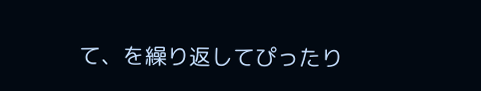て、を繰り返してぴったり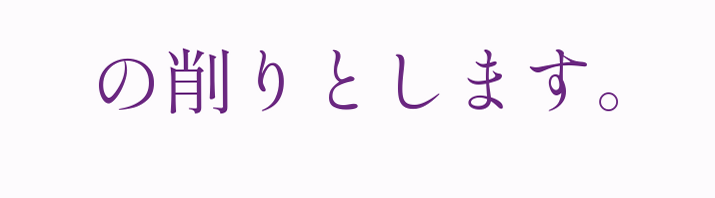の削りとします。